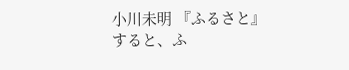小川未明 『ふるさと』 すると、ふ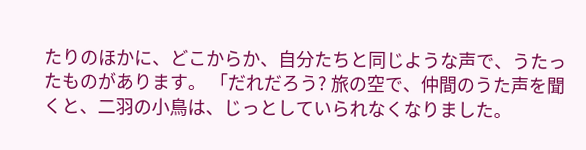たりのほかに、どこからか、自分たちと同じような声で、うたったものがあります。 「だれだろう? 旅の空で、仲間のうた声を聞くと、二羽の小鳥は、じっとしていられなくなりました。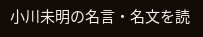小川未明の名言・名文を読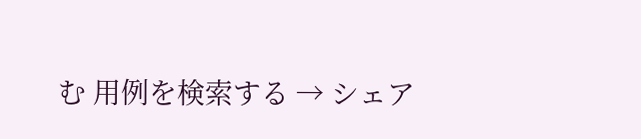む 用例を検索する → シェア